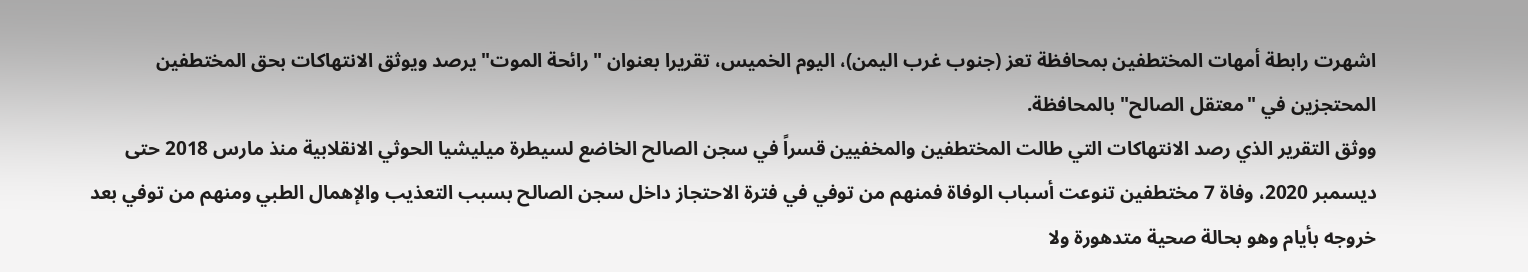اشهرت رابطة أمهات المختطفين بمحافظة تعز (جنوب غرب اليمن)، اليوم الخميس، تقريرا بعنوان "رائحة الموت" يرصد ويوثق الانتهاكات بحق المختطفين المحتجزين في "معتقل الصالح" بالمحافظة.
ووثق التقرير الذي رصد الانتهاكات التي طالت المختطفين والمخفيين قسراً في سجن الصالح الخاضع لسيطرة ميليشيا الحوثي الانقلابية منذ مارس 2018 حتى ديسمبر 2020، وفاة 7 مختطفين تنوعت أسباب الوفاة فمنهم من توفي في فترة الاحتجاز داخل سجن الصالح بسبب التعذيب والإهمال الطبي ومنهم من توفي بعد خروجه بأيام وهو بحالة صحية متدهورة ولا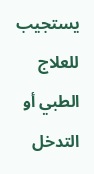يستجيب للعلاج الطبي أو التدخل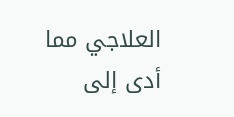العلاجي مما أدى إلى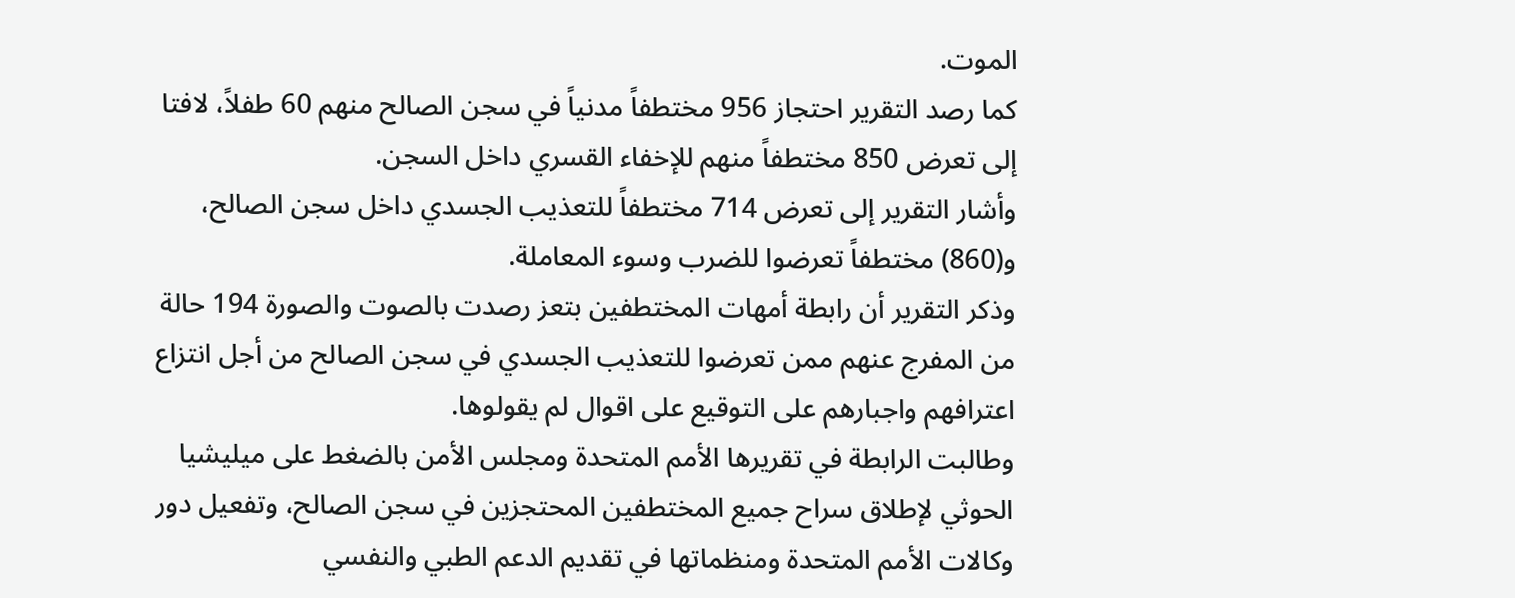الموت.
كما رصد التقرير احتجاز 956 مختطفاً مدنياً في سجن الصالح منهم 60 طفلاً، لافتا إلى تعرض 850 مختطفاً منهم للإخفاء القسري داخل السجن.
وأشار التقرير إلى تعرض 714 مختطفاً للتعذيب الجسدي داخل سجن الصالح، و(860) مختطفاً تعرضوا للضرب وسوء المعاملة.
وذكر التقرير أن رابطة أمهات المختطفين بتعز رصدت بالصوت والصورة 194 حالة من المفرج عنهم ممن تعرضوا للتعذيب الجسدي في سجن الصالح من أجل انتزاع اعترافهم واجبارهم على التوقيع على اقوال لم يقولوها.
وطالبت الرابطة في تقريرها الأمم المتحدة ومجلس الأمن بالضغط على ميليشيا الحوثي لإطلاق سراح جميع المختطفين المحتجزين في سجن الصالح، وتفعيل دور وكالات الأمم المتحدة ومنظماتها في تقديم الدعم الطبي والنفسي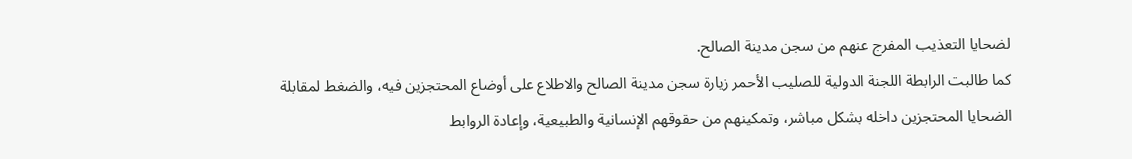لضحايا التعذيب المفرج عنهم من سجن مدينة الصالح.
كما طالبت الرابطة اللجنة الدولية للصليب الأحمر زيارة سجن مدينة الصالح والاطلاع على أوضاع المحتجزين فيه، والضغط لمقابلة الضحايا المحتجزين داخله بشكل مباشر، وتمكينهم من حقوقهم الإنسانية والطبيعية، وإعادة الروابط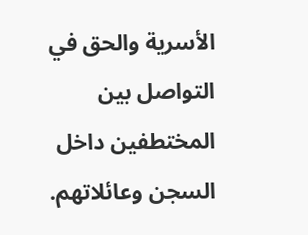الأسرية والحق في التواصل بين المختطفين داخل السجن وعائلاتهم.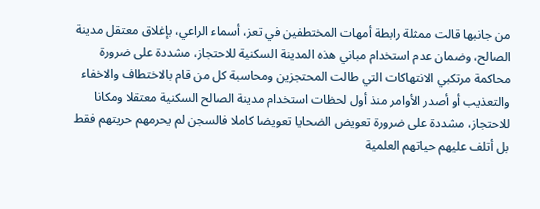من جانبها قالت ممثلة رابطة أمهات المختطفين في تعز، أسماء الراعي، بإغلاق معتقل مدينة الصالح، وضمان عدم استخدام مباني هذه المدينة السكنية للاحتجاز، مشددة على ضرورة محاكمة مرتكبي الانتهاكات التي طالت المحتجزين ومحاسبة كل من قام بالاختطاف والاخفاء والتعذيب أو أصدر الأوامر منذ أول لحظات استخدام مدينة الصالح السكنية معتقلا ومكانا للاحتجاز، مشددة على ضرورة تعويض الضحايا تعويضا كاملا فالسجن لم يحرمهم حريتهم فقط بل أتلف عليهم حياتهم العلمية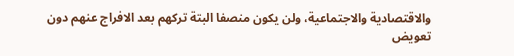والاقتصادية والاجتماعية، ولن يكون منصفا البتة تركهم بعد الافراج عنهم دون تعويض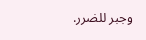وجبر للضرر.